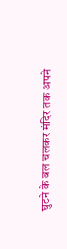घुटने के बल चलकर मंदिर तक अपने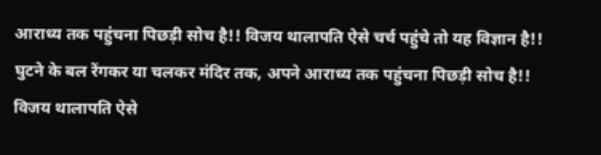आराध्य तक पहुंचना पिछड़ी सोच है!! विजय थालापति ऐसे चर्च पहुंचे तो यह विज्ञान है!!
घुटने के बल रेंगकर या चलकर मंदिर तक, अपने आराध्य तक पहुंचना पिछड़ी सोच है!! विजय थालापति ऐसे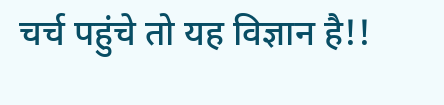चर्च पहुंचे तो यह विज्ञान है!!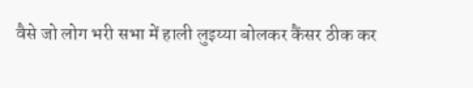वैसे जो लोग भरी सभा में हाली लुइय्या बोलकर कैंसर ठीक कर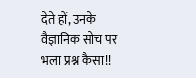देते हों, उनके वैज्ञानिक सोच पर भला प्रश्न कैसा!!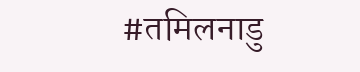#तमिलनाडु